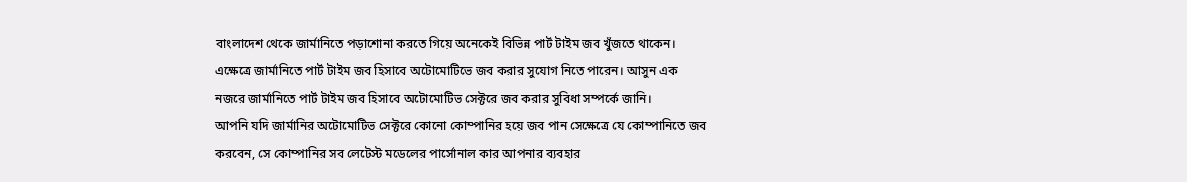বাংলাদেশ থেকে জার্মানিতে পড়াশোনা করতে গিয়ে অনেকেই বিভিন্ন পার্ট টাইম জব খুঁজতে থাকেন। এক্ষেত্রে জার্মানিতে পার্ট টাইম জব হিসাবে অটোমোটিভে জব করার সুযোগ নিতে পারেন। আসুন এক নজরে জার্মানিতে পার্ট টাইম জব হিসাবে অটোমোটিভ সেক্টরে জব করার সুবিধা সম্পর্কে জানি।
আপনি যদি জার্মানির অটোমোটিভ সেক্টরে কোনো কোম্পানির হয়ে জব পান সেক্ষেত্রে যে কোম্পানিতে জব করবেন, সে কোম্পানির সব লেটেস্ট মডেলের পার্সোনাল কার আপনার ব্যবহার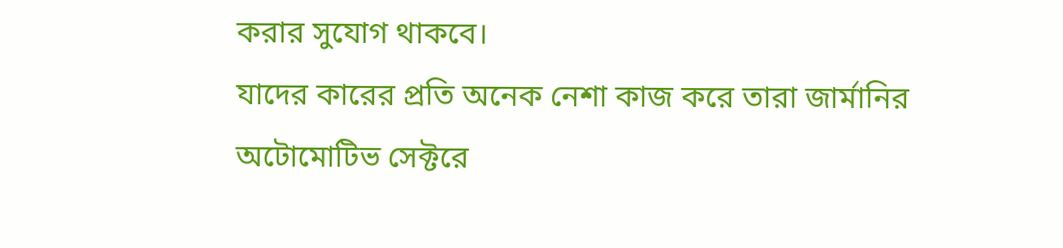করার সুযোগ থাকবে।
যাদের কারের প্রতি অনেক নেশা কাজ করে তারা জার্মানির অটোমোটিভ সেক্টরে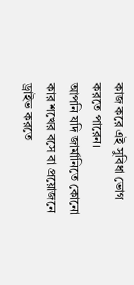কাজ করে এই সুবিধা ভোগ করতে পারেন।
আপনি যদি জার্মানিতে কোনো কার শখের বসে বা প্রয়োজনে ড্রাইভ করতে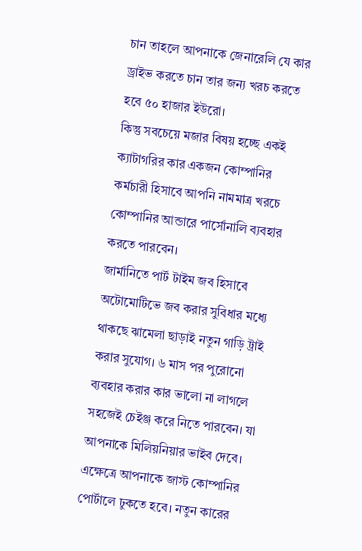চান তাহলে আপনাকে জেনারেলি যে কার ড্রাইভ করতে চান তার জন্য খরচ করতে হবে ৫০ হাজার ইউরো।
কিন্তু সবচেয়ে মজার বিষয় হচ্ছে একই ক্যাটাগরির কার একজন কোম্পানির কর্মচারী হিসাবে আপনি নামমাত্র খরচে কোম্পানির আন্ডারে পার্সোনালি ব্যবহার করতে পারবেন।
জার্মানিতে পার্ট টাইম জব হিসাবে অটোমোটিভে জব করার সুবিধার মধ্যে থাকছে ঝামেলা ছাড়াই নতুন গাড়ি ট্রাই করার সুযোগ। ৬ মাস পর পুরোনো ব্যবহার করার কার ভালো না লাগলে সহজেই চেইঞ্জ করে নিতে পারবেন। যা আপনাকে মিলিয়নিয়ার ভাইব দেবে।
এক্ষেত্রে আপনাকে জাস্ট কোম্পানির পোর্টালে ঢুকতে হবে। নতুন কারের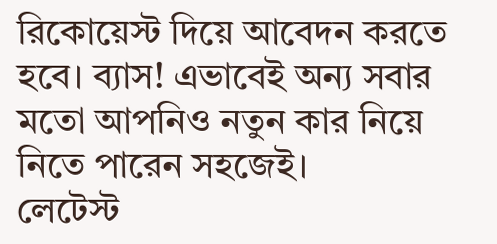রিকোয়েস্ট দিয়ে আবেদন করতে হবে। ব্যাস! এভাবেই অন্য সবার মতো আপনিও নতুন কার নিয়ে নিতে পারেন সহজেই।
লেটেস্ট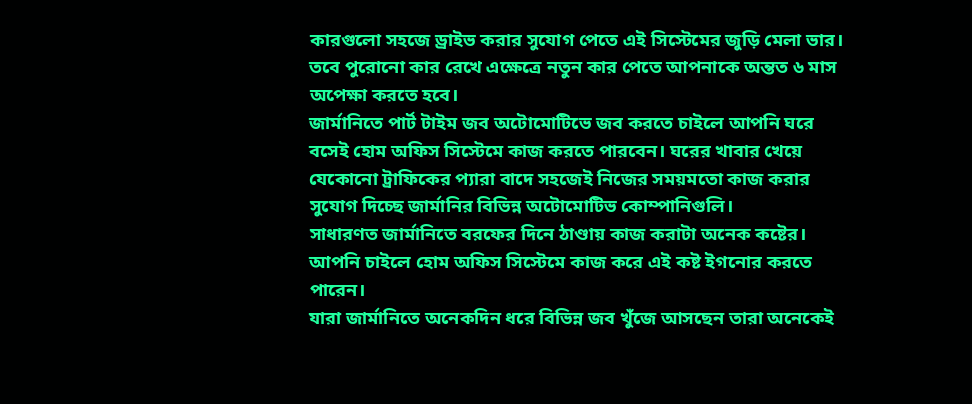কারগুলো সহজে ড্রাইভ করার সুযোগ পেতে এই সিস্টেমের জুড়ি মেলা ভার। তবে পুরোনো কার রেখে এক্ষেত্রে নতুন কার পেতে আপনাকে অন্তত ৬ মাস অপেক্ষা করতে হবে।
জার্মানিতে পার্ট টাইম জব অটোমোটিভে জব করতে চাইলে আপনি ঘরে বসেই হোম অফিস সিস্টেমে কাজ করতে পারবেন। ঘরের খাবার খেয়ে যেকোনো ট্রাফিকের প্যারা বাদে সহজেই নিজের সময়মতো কাজ করার সুযোগ দিচ্ছে জার্মানির বিভিন্ন অটোমোটিভ কোম্পানিগুলি।
সাধারণত জার্মানিতে বরফের দিনে ঠাণ্ডায় কাজ করাটা অনেক কষ্টের। আপনি চাইলে হোম অফিস সিস্টেমে কাজ করে এই কষ্ট ইগনোর করতে পারেন।
যারা জার্মানিতে অনেকদিন ধরে বিভিন্ন জব খুঁজে আসছেন তারা অনেকেই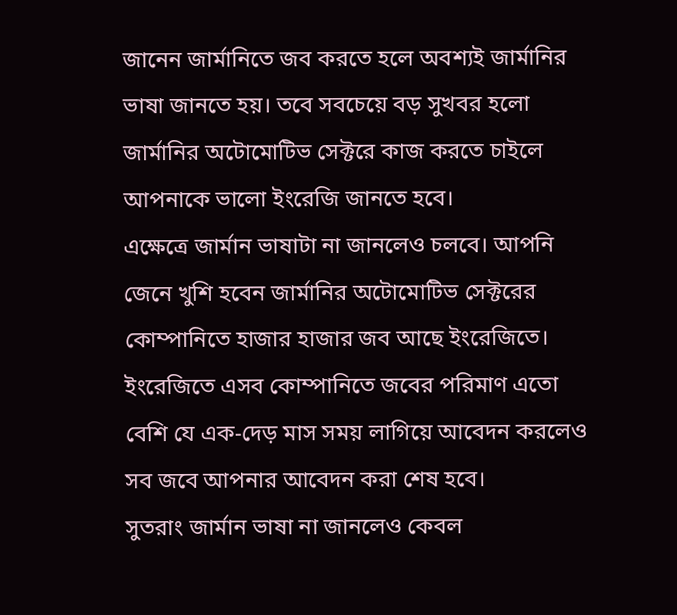জানেন জার্মানিতে জব করতে হলে অবশ্যই জার্মানির ভাষা জানতে হয়। তবে সবচেয়ে বড় সুখবর হলো জার্মানির অটোমোটিভ সেক্টরে কাজ করতে চাইলে আপনাকে ভালো ইংরেজি জানতে হবে।
এক্ষেত্রে জার্মান ভাষাটা না জানলেও চলবে। আপনি জেনে খুশি হবেন জার্মানির অটোমোটিভ সেক্টরের কোম্পানিতে হাজার হাজার জব আছে ইংরেজিতে। ইংরেজিতে এসব কোম্পানিতে জবের পরিমাণ এতো বেশি যে এক-দেড় মাস সময় লাগিয়ে আবেদন করলেও সব জবে আপনার আবেদন করা শেষ হবে।
সুতরাং জার্মান ভাষা না জানলেও কেবল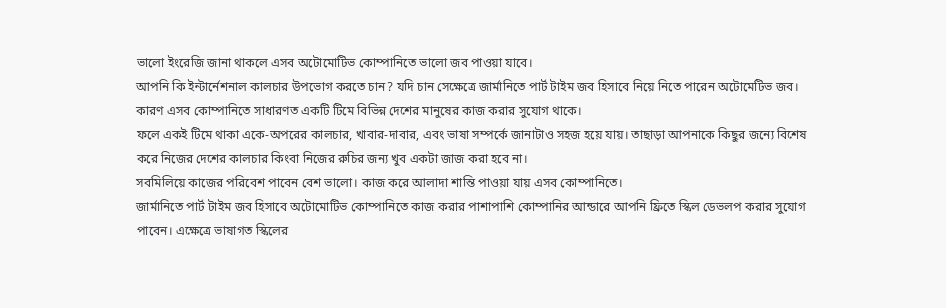ভালো ইংরেজি জানা থাকলে এসব অটোমোটিভ কোম্পানিতে ভালো জব পাওয়া যাবে।
আপনি কি ইন্টার্নেশনাল কালচার উপভোগ করতে চান? যদি চান সেক্ষেত্রে জার্মানিতে পার্ট টাইম জব হিসাবে নিয়ে নিতে পারেন অটোমেটিভ জব। কারণ এসব কোম্পানিতে সাধারণত একটি টিমে বিভিন্ন দেশের মানুষের কাজ করার সুযোগ থাকে।
ফলে একই টিমে থাকা একে-অপরের কালচার, খাবার-দাবার, এবং ভাষা সম্পর্কে জানাটাও সহজ হয়ে যায়। তাছাড়া আপনাকে কিছুর জন্যে বিশেষ করে নিজের দেশের কালচার কিংবা নিজের রুচির জন্য খুব একটা জাজ করা হবে না।
সবমিলিয়ে কাজের পরিবেশ পাবেন বেশ ভালো। কাজ করে আলাদা শান্তি পাওয়া যায় এসব কোম্পানিতে।
জার্মানিতে পার্ট টাইম জব হিসাবে অটোমোটিভ কোম্পানিতে কাজ করার পাশাপাশি কোম্পানির আন্ডারে আপনি ফ্রিতে স্কিল ডেভলপ করার সুযোগ পাবেন। এক্ষেত্রে ভাষাগত স্কিলের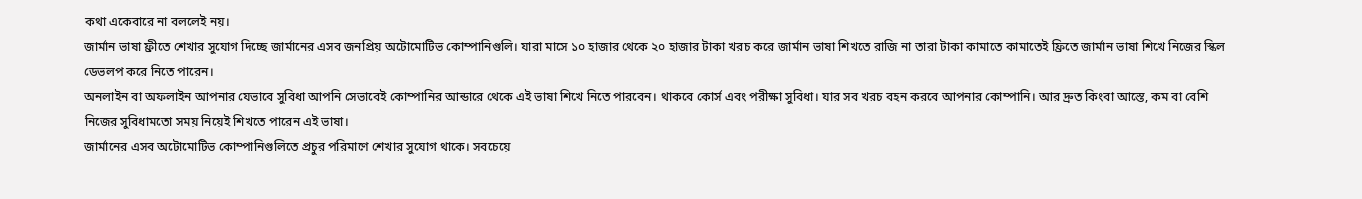কথা একেবারে না বললেই নয়।
জার্মান ভাষা ফ্রীতে শেখার সুযোগ দিচ্ছে জার্মানের এসব জনপ্রিয় অটোমোটিভ কোম্পানিগুলি। যারা মাসে ১০ হাজার থেকে ২০ হাজার টাকা খরচ করে জার্মান ভাষা শিখতে রাজি না তারা টাকা কামাতে কামাতেই ফ্রিতে জার্মান ভাষা শিখে নিজের স্কিল ডেভলপ করে নিতে পারেন।
অনলাইন বা অফলাইন আপনার যেভাবে সুবিধা আপনি সেভাবেই কোম্পানির আন্ডারে থেকে এই ভাষা শিখে নিতে পারবেন। থাকবে কোর্স এবং পরীক্ষা সুবিধা। যার সব খরচ বহন করবে আপনার কোম্পানি। আর দ্রুত কিংবা আস্তে, কম বা বেশি নিজের সুবিধামতো সময় নিয়েই শিখতে পারেন এই ভাষা।
জার্মানের এসব অটোমোটিভ কোম্পানিগুলিতে প্রচুর পরিমাণে শেখার সুযোগ থাকে। সবচেয়ে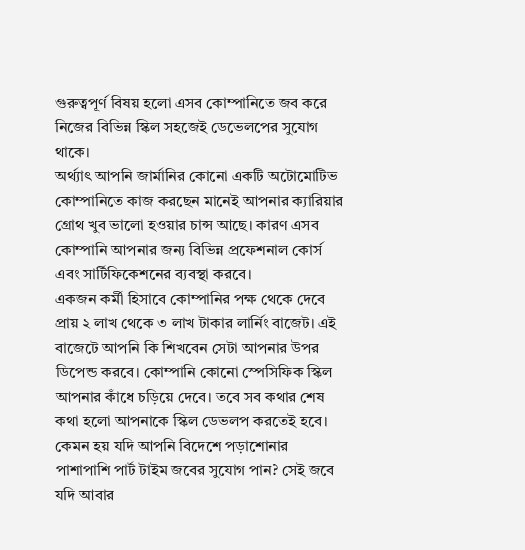গুরুত্বপূর্ণ বিষয় হলো এসব কোম্পানিতে জব করে নিজের বিভিন্ন স্কিল সহজেই ডেভেলপের সুযোগ থাকে।
অর্থ্যাৎ আপনি জার্মানির কোনো একটি অটোমোটিভ কোম্পানিতে কাজ করছেন মানেই আপনার ক্যারিয়ার গ্রোথ খুব ভালো হওয়ার চান্স আছে। কারণ এসব কোম্পানি আপনার জন্য বিভিন্ন প্রফেশনাল কোর্স এবং সার্টিফিকেশনের ব্যবস্থা করবে।
একজন কর্মী হিসাবে কোম্পানির পক্ষ থেকে দেবে প্রায় ২ লাখ থেকে ৩ লাখ টাকার লার্নিং বাজেট। এই বাজেটে আপনি কি শিখবেন সেটা আপনার উপর ডিপেন্ড করবে। কোম্পানি কোনো স্পেসিফিক স্কিল আপনার কাঁধে চড়িয়ে দেবে। তবে সব কথার শেষ কথা হলো আপনাকে স্কিল ডেভলপ করতেই হবে।
কেমন হয় যদি আপনি বিদেশে পড়াশোনার পাশাপাশি পার্ট টাইম জবের সুযোগ পান? সেই জবে যদি আবার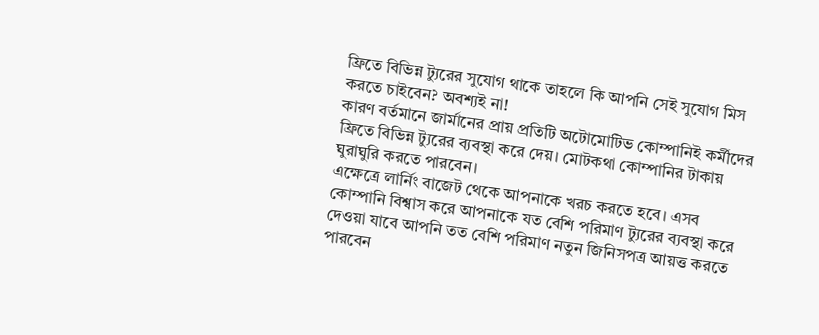ফ্রিতে বিভিন্ন ট্যুরের সুযোগ থাকে তাহলে কি আপনি সেই সুযোগ মিস করতে চাইবেন? অবশ্যই না!
কারণ বর্তমানে জার্মানের প্রায় প্রতিটি অটোমোটিভ কোম্পানিই কর্মীদের ফ্রিতে বিভিন্ন ট্যুরের ব্যবস্থা করে দেয়। মোটকথা কোম্পানির টাকায় ঘুরাঘুরি করতে পারবেন।
এক্ষেত্রে লার্নিং বাজেট থেকে আপনাকে খরচ করতে হবে। এসব কোম্পানি বিশ্বাস করে আপনাকে যত বেশি পরিমাণ ট্যুরের ব্যবস্থা করে দেওয়া যাবে আপনি তত বেশি পরিমাণ নতুন জিনিসপত্র আয়ত্ত করতে পারবেন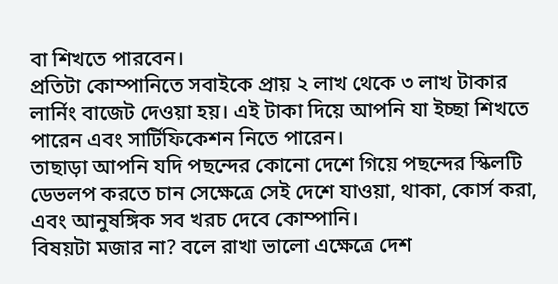বা শিখতে পারবেন।
প্রতিটা কোম্পানিতে সবাইকে প্রায় ২ লাখ থেকে ৩ লাখ টাকার লার্নিং বাজেট দেওয়া হয়। এই টাকা দিয়ে আপনি যা ইচ্ছা শিখতে পারেন এবং সার্টিফিকেশন নিতে পারেন।
তাছাড়া আপনি যদি পছন্দের কোনো দেশে গিয়ে পছন্দের স্কিলটি ডেভলপ করতে চান সেক্ষেত্রে সেই দেশে যাওয়া, থাকা, কোর্স করা, এবং আনুষঙ্গিক সব খরচ দেবে কোম্পানি।
বিষয়টা মজার না? বলে রাখা ভালো এক্ষেত্রে দেশ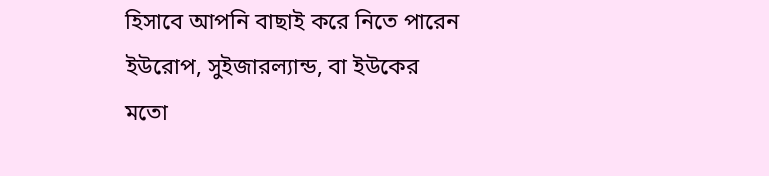হিসাবে আপনি বাছাই করে নিতে পারেন ইউরোপ, সুইজারল্যান্ড, বা ইউকের মতো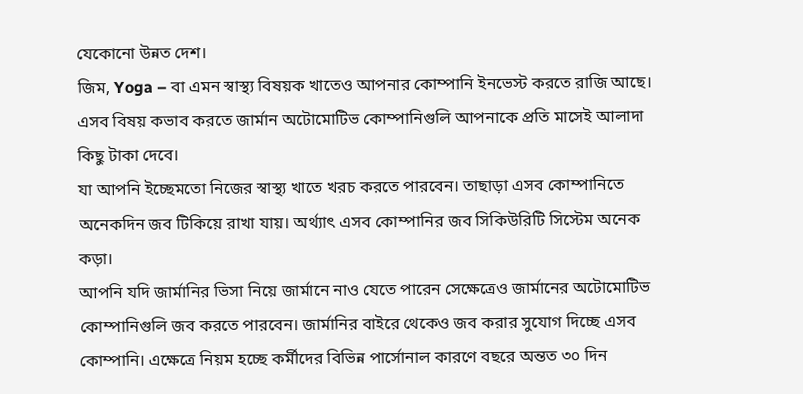যেকোনো উন্নত দেশ।
জিম, Yoga – বা এমন স্বাস্থ্য বিষয়ক খাতেও আপনার কোম্পানি ইনভেস্ট করতে রাজি আছে। এসব বিষয় কভাব করতে জার্মান অটোমোটিভ কোম্পানিগুলি আপনাকে প্রতি মাসেই আলাদা কিছু টাকা দেবে।
যা আপনি ইচ্ছেমতো নিজের স্বাস্থ্য খাতে খরচ করতে পারবেন। তাছাড়া এসব কোম্পানিতে অনেকদিন জব টিকিয়ে রাখা যায়। অর্থ্যাৎ এসব কোম্পানির জব সিকিউরিটি সিস্টেম অনেক কড়া।
আপনি যদি জার্মানির ভিসা নিয়ে জার্মানে নাও যেতে পারেন সেক্ষেত্রেও জার্মানের অটোমোটিভ কোম্পানিগুলি জব করতে পারবেন। জার্মানির বাইরে থেকেও জব করার সুযোগ দিচ্ছে এসব কোম্পানি। এক্ষেত্রে নিয়ম হচ্ছে কর্মীদের বিভিন্ন পার্সোনাল কারণে বছরে অন্তত ৩০ দিন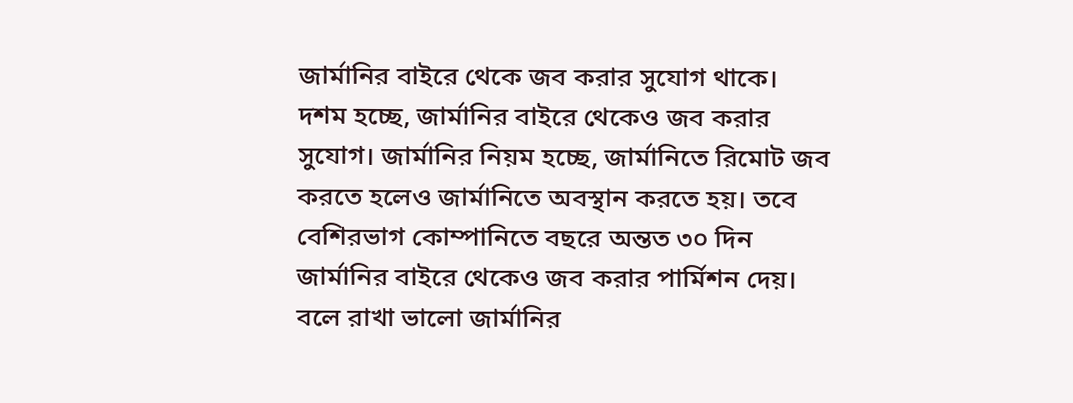জার্মানির বাইরে থেকে জব করার সুযোগ থাকে।
দশম হচ্ছে, জার্মানির বাইরে থেকেও জব করার সুযোগ। জার্মানির নিয়ম হচ্ছে, জার্মানিতে রিমোট জব করতে হলেও জার্মানিতে অবস্থান করতে হয়। তবে বেশিরভাগ কোম্পানিতে বছরে অন্তত ৩০ দিন জার্মানির বাইরে থেকেও জব করার পার্মিশন দেয়।
বলে রাখা ভালো জার্মানির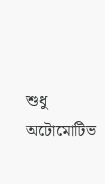শুধু অটোমোটিভ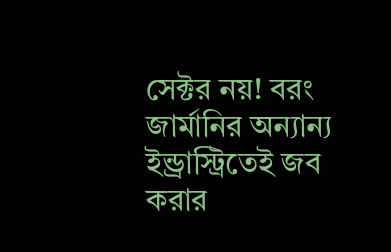সেক্টর নয়! বরং জার্মানির অন্যান্য ইন্ড্রাস্ট্রিতেই জব করার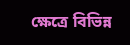ক্ষেত্রে বিভিন্ন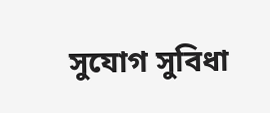সুযোগ সুবিধা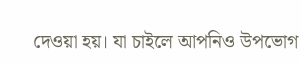দেওয়া হয়। যা চাইলে আপনিও উপভোগ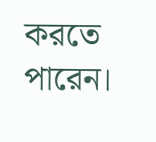করতে পারেন।